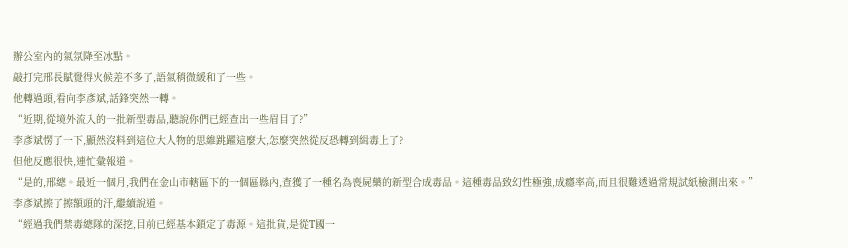辦公室內的氣氛降至冰點。
敲打完邢長賦覺得火候差不多了,語氣稍微緩和了一些。
他轉過頭,看向李彥斌,話鋒突然一轉。
“近期,從境外流入的一批新型毒品,聽說你們已經查出一些眉目了?”
李彥斌愣了一下,顯然沒料到這位大人物的思維跳躍這麼大,怎麼突然從反恐轉到緝毒上了?
但他反應很快,連忙彙報道。
“是的,邢總。最近一個月,我們在金山市轄區下的一個區縣內,查獲了一種名為喪屍藥的新型合成毒品。這種毒品致幻性極強,成癮率高,而且很難透過常規試紙檢測出來。”
李彥斌擦了擦額頭的汗,繼續說道。
“經過我們禁毒總隊的深挖,目前已經基本鎖定了毒源。這批貨,是從T國一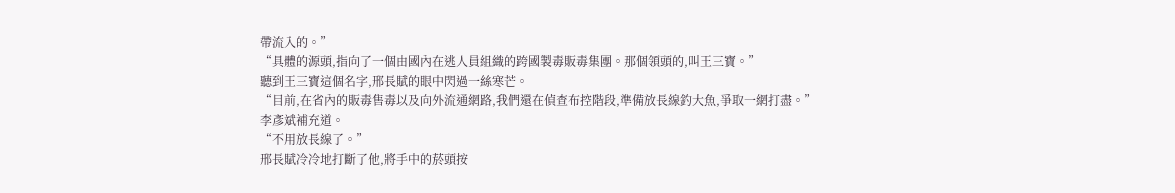帶流入的。”
“具體的源頭,指向了一個由國內在逃人員組織的跨國製毒販毒集團。那個領頭的,叫王三寶。”
聽到王三寶這個名字,邢長賦的眼中閃過一絲寒芒。
“目前,在省內的販毒售毒以及向外流通網路,我們還在偵查布控階段,準備放長線釣大魚,爭取一網打盡。”
李彥斌補充道。
“不用放長線了。”
邢長賦冷冷地打斷了他,將手中的菸頭按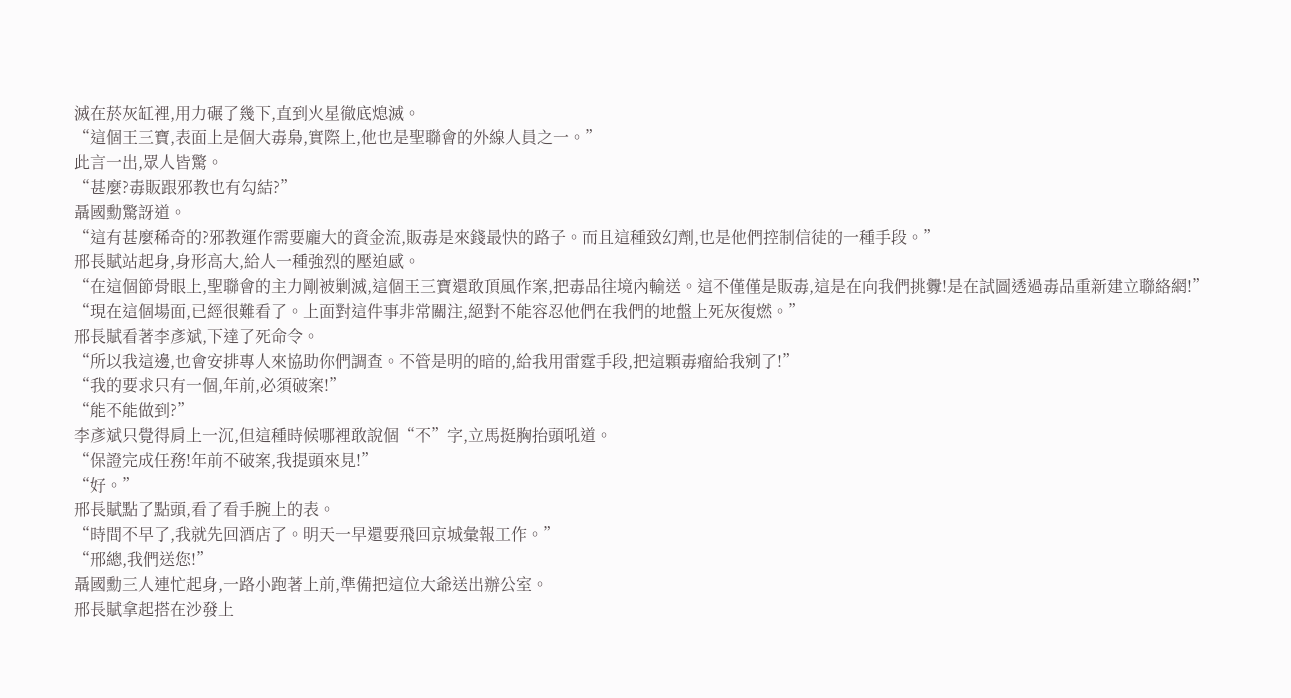滅在菸灰缸裡,用力碾了幾下,直到火星徹底熄滅。
“這個王三寶,表面上是個大毒梟,實際上,他也是聖聯會的外線人員之一。”
此言一出,眾人皆驚。
“甚麼?毒販跟邪教也有勾結?”
聶國勳驚訝道。
“這有甚麼稀奇的?邪教運作需要龐大的資金流,販毒是來錢最快的路子。而且這種致幻劑,也是他們控制信徒的一種手段。”
邢長賦站起身,身形高大,給人一種強烈的壓迫感。
“在這個節骨眼上,聖聯會的主力剛被剿滅,這個王三寶還敢頂風作案,把毒品往境內輸送。這不僅僅是販毒,這是在向我們挑釁!是在試圖透過毒品重新建立聯絡網!”
“現在這個場面,已經很難看了。上面對這件事非常關注,絕對不能容忍他們在我們的地盤上死灰復燃。”
邢長賦看著李彥斌,下達了死命令。
“所以我這邊,也會安排專人來協助你們調查。不管是明的暗的,給我用雷霆手段,把這顆毒瘤給我剜了!”
“我的要求只有一個,年前,必須破案!”
“能不能做到?”
李彥斌只覺得肩上一沉,但這種時候哪裡敢說個“不”字,立馬挺胸抬頭吼道。
“保證完成任務!年前不破案,我提頭來見!”
“好。”
邢長賦點了點頭,看了看手腕上的表。
“時間不早了,我就先回酒店了。明天一早還要飛回京城彙報工作。”
“邢總,我們送您!”
聶國勳三人連忙起身,一路小跑著上前,準備把這位大爺送出辦公室。
邢長賦拿起搭在沙發上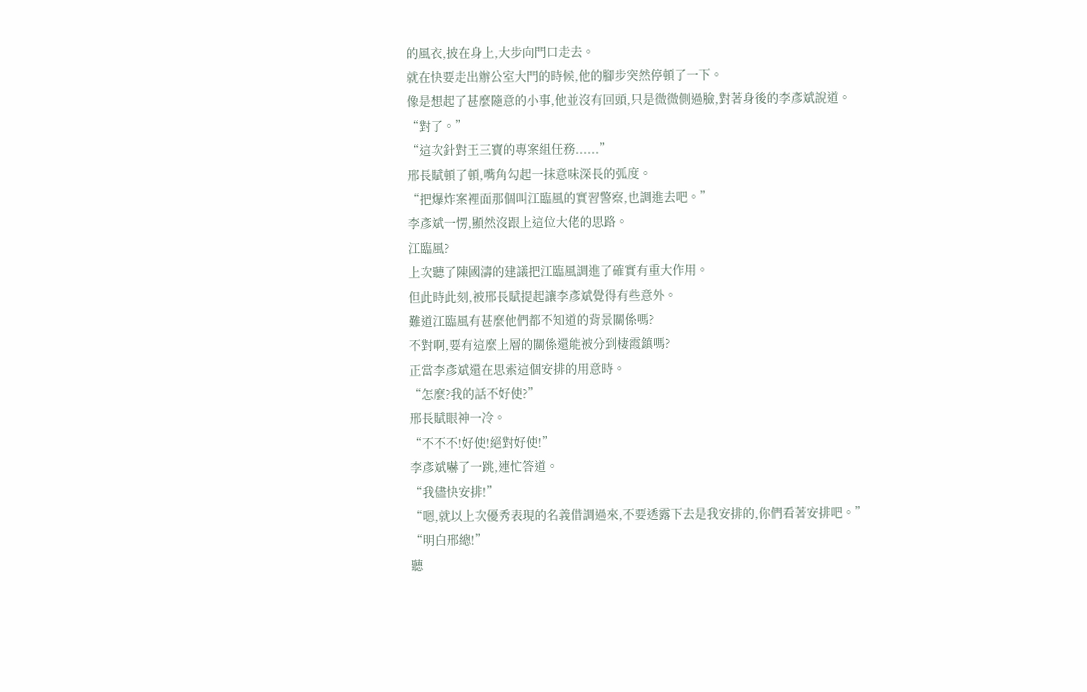的風衣,披在身上,大步向門口走去。
就在快要走出辦公室大門的時候,他的腳步突然停頓了一下。
像是想起了甚麼隨意的小事,他並沒有回頭,只是微微側過臉,對著身後的李彥斌說道。
“對了。”
“這次針對王三寶的專案組任務......”
邢長賦頓了頓,嘴角勾起一抹意味深長的弧度。
“把爆炸案裡面那個叫江臨風的實習警察,也調進去吧。”
李彥斌一愣,顯然沒跟上這位大佬的思路。
江臨風?
上次聽了陳國濤的建議把江臨風調進了確實有重大作用。
但此時此刻,被邢長賦提起讓李彥斌覺得有些意外。
難道江臨風有甚麼他們都不知道的背景關係嗎?
不對啊,要有這麼上層的關係還能被分到棲霞鎮嗎?
正當李彥斌還在思索這個安排的用意時。
“怎麼?我的話不好使?”
邢長賦眼神一冷。
“不不不!好使!絕對好使!”
李彥斌嚇了一跳,連忙答道。
“我儘快安排!”
“嗯,就以上次優秀表現的名義借調過來,不要透露下去是我安排的,你們看著安排吧。”
“明白邢總!”
聽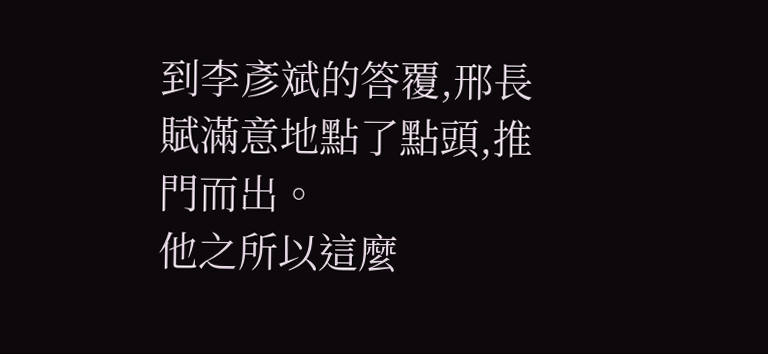到李彥斌的答覆,邢長賦滿意地點了點頭,推門而出。
他之所以這麼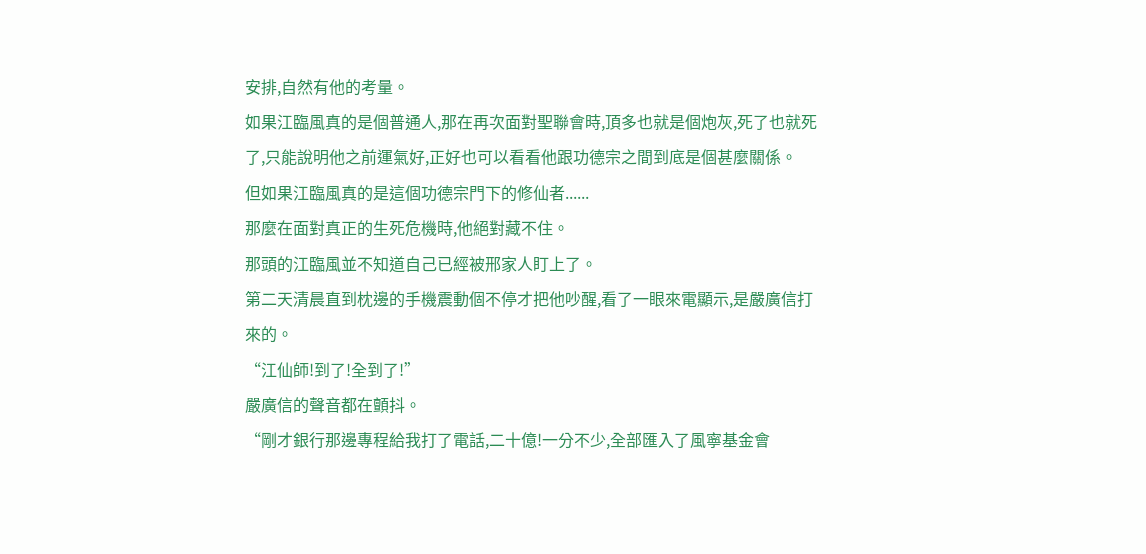安排,自然有他的考量。
如果江臨風真的是個普通人,那在再次面對聖聯會時,頂多也就是個炮灰,死了也就死了,只能說明他之前運氣好,正好也可以看看他跟功德宗之間到底是個甚麼關係。
但如果江臨風真的是這個功德宗門下的修仙者......
那麼在面對真正的生死危機時,他絕對藏不住。
那頭的江臨風並不知道自己已經被邢家人盯上了。
第二天清晨直到枕邊的手機震動個不停才把他吵醒,看了一眼來電顯示,是嚴廣信打來的。
“江仙師!到了!全到了!”
嚴廣信的聲音都在顫抖。
“剛才銀行那邊專程給我打了電話,二十億!一分不少,全部匯入了風寧基金會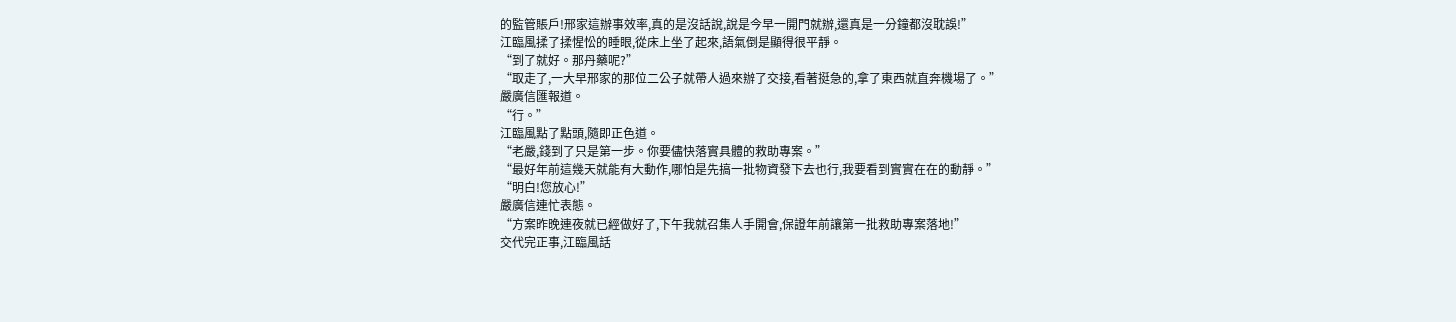的監管賬戶!邢家這辦事效率,真的是沒話說,說是今早一開門就辦,還真是一分鐘都沒耽誤!”
江臨風揉了揉惺忪的睡眼,從床上坐了起來,語氣倒是顯得很平靜。
“到了就好。那丹藥呢?”
“取走了,一大早邢家的那位二公子就帶人過來辦了交接,看著挺急的,拿了東西就直奔機場了。”
嚴廣信匯報道。
“行。”
江臨風點了點頭,隨即正色道。
“老嚴,錢到了只是第一步。你要儘快落實具體的救助專案。”
“最好年前這幾天就能有大動作,哪怕是先搞一批物資發下去也行,我要看到實實在在的動靜。”
“明白!您放心!”
嚴廣信連忙表態。
“方案昨晚連夜就已經做好了,下午我就召集人手開會,保證年前讓第一批救助專案落地!”
交代完正事,江臨風話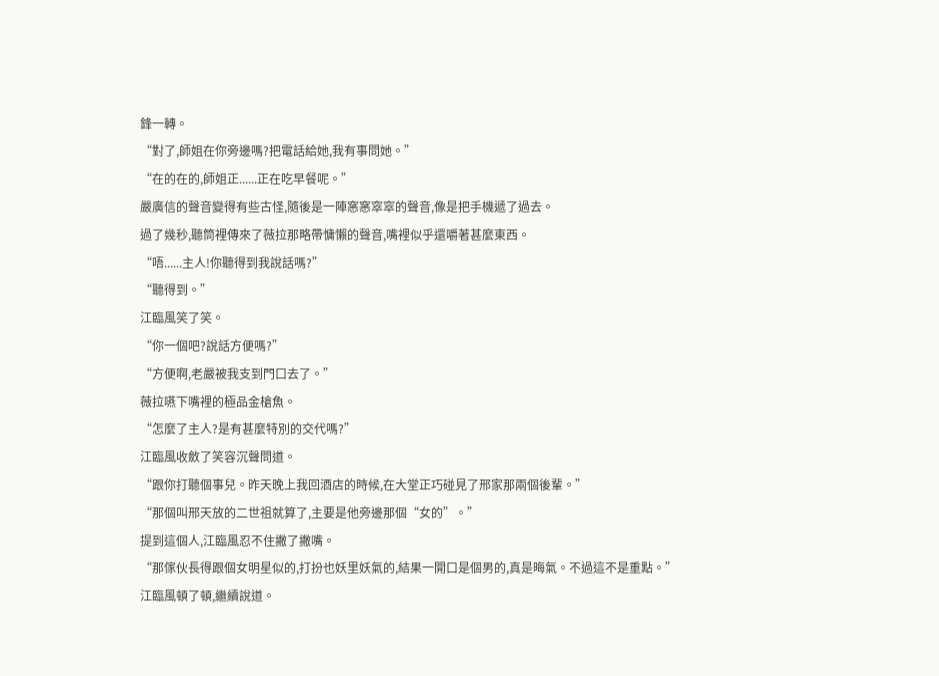鋒一轉。
“對了,師姐在你旁邊嗎?把電話給她,我有事問她。”
“在的在的,師姐正......正在吃早餐呢。”
嚴廣信的聲音變得有些古怪,隨後是一陣窸窸窣窣的聲音,像是把手機遞了過去。
過了幾秒,聽筒裡傳來了薇拉那略帶慵懶的聲音,嘴裡似乎還嚼著甚麼東西。
“唔......主人!你聽得到我說話嗎?”
“聽得到。”
江臨風笑了笑。
“你一個吧?說話方便嗎?”
“方便啊,老嚴被我支到門口去了。”
薇拉嚥下嘴裡的極品金槍魚。
“怎麼了主人?是有甚麼特別的交代嗎?”
江臨風收斂了笑容沉聲問道。
“跟你打聽個事兒。昨天晚上我回酒店的時候,在大堂正巧碰見了邢家那兩個後輩。”
“那個叫邢天放的二世祖就算了,主要是他旁邊那個“女的”。”
提到這個人,江臨風忍不住撇了撇嘴。
“那傢伙長得跟個女明星似的,打扮也妖里妖氣的,結果一開口是個男的,真是晦氣。不過這不是重點。”
江臨風頓了頓,繼續說道。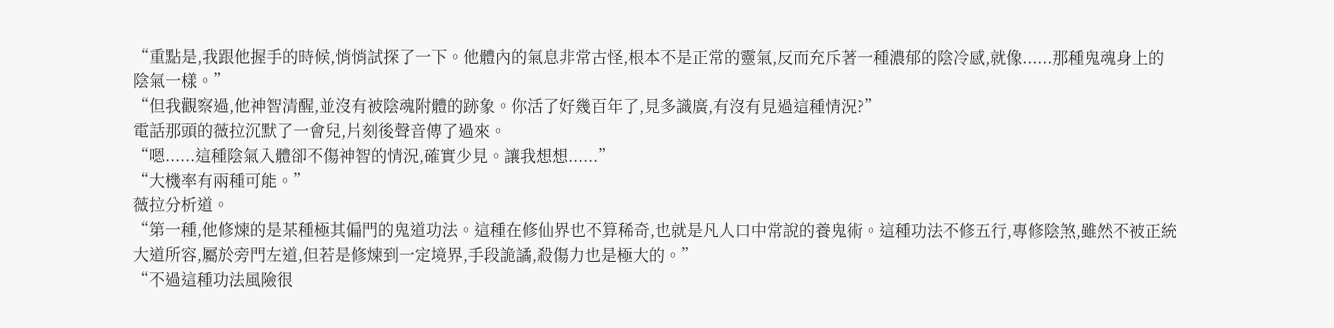“重點是,我跟他握手的時候,悄悄試探了一下。他體內的氣息非常古怪,根本不是正常的靈氣,反而充斥著一種濃郁的陰冷感,就像......那種鬼魂身上的陰氣一樣。”
“但我觀察過,他神智清醒,並沒有被陰魂附體的跡象。你活了好幾百年了,見多識廣,有沒有見過這種情況?”
電話那頭的薇拉沉默了一會兒,片刻後聲音傳了過來。
“嗯......這種陰氣入體卻不傷神智的情況,確實少見。讓我想想......”
“大機率有兩種可能。”
薇拉分析道。
“第一種,他修煉的是某種極其偏門的鬼道功法。這種在修仙界也不算稀奇,也就是凡人口中常說的養鬼術。這種功法不修五行,專修陰煞,雖然不被正統大道所容,屬於旁門左道,但若是修煉到一定境界,手段詭譎,殺傷力也是極大的。”
“不過這種功法風險很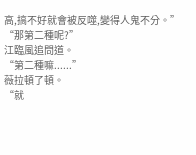高,搞不好就會被反噬,變得人鬼不分。”
“那第二種呢?”
江臨風追問道。
“第二種嘛......”
薇拉頓了頓。
“就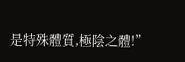是特殊體質,極陰之體!”